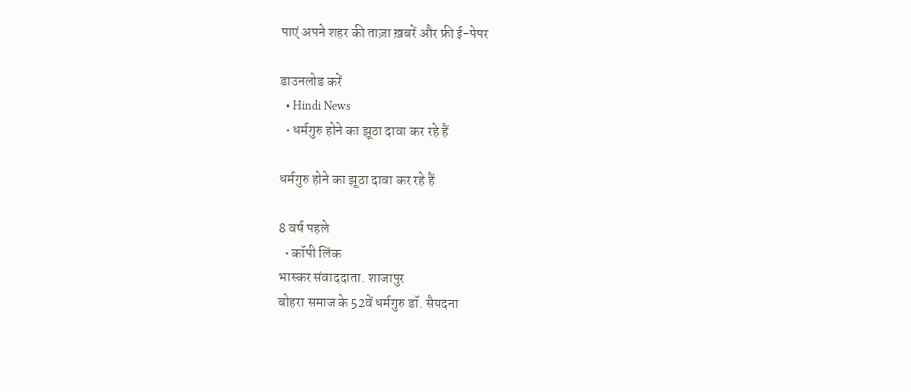पाएं अपने शहर की ताज़ा ख़बरें और फ्री ई-पेपर

डाउनलोड करें
  • Hindi News
  • धर्मगुरु होने का झूठा दावा कर रहे हैं

धर्मगुरु होने का झूठा दावा कर रहे हैं

8 वर्ष पहले
  • कॉपी लिंक
भास्कर संवाददाता. शाजापुर
बोहरा समाज के 52वें धर्मगुरु डॉ. सैयदना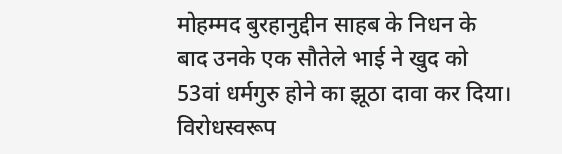मोहम्मद बुरहानुद्दीन साहब के निधन के बाद उनके एक सौतेले भाई ने खुद को 53वां धर्मगुरु होने का झूठा दावा कर दिया। विरोधस्वरूप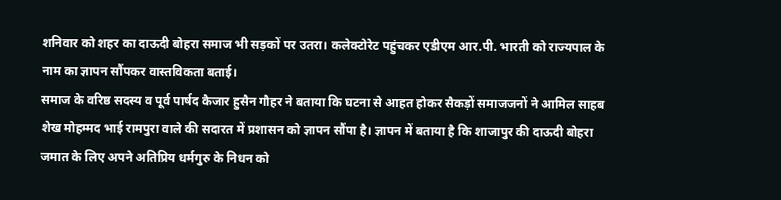शनिवार को शहर का दाऊदी बोहरा समाज भी सड़कों पर उतरा। कलेक्टोरेट पहुंचकर एडीएम आर.पी. भारती को राज्यपाल के नाम का ज्ञापन सौंपकर वास्तविकता बताई।
समाज के वरिष्ठ सदस्य व पूर्व पार्षद कैजार हुसैन गौहर ने बताया कि घटना से आहत होकर सैकड़ों समाजजनों ने आमिल साहब शेख मोहम्मद भाई रामपुरा वाले की सदारत में प्रशासन को ज्ञापन सौंपा है। ज्ञापन में बताया है कि शाजापुर की दाऊदी बोहरा जमात के लिए अपने अतिप्रिय धर्मगुरु के निधन को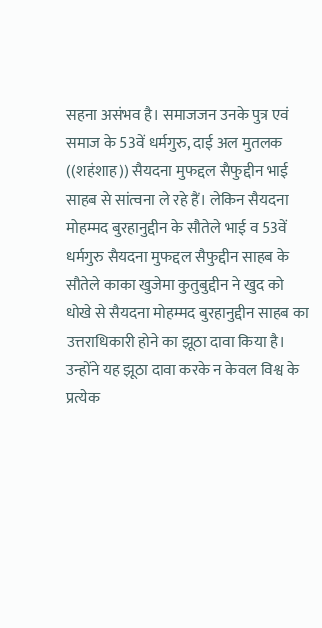सहना असंभव है। समाजजन उनके पुत्र एवं समाज के 53वें धर्मगुरु, दाई अल मुतलक ((शहंशाह)) सैयदना मुफद्दल सैफुद्दीन भाई साहब से सांत्वना ले रहे हैं। लेकिन सैयदना मोहम्मद बुरहानुद्दीन के सौतेले भाई व 53वें धर्मगुरु सैयदना मुफद्दल सैफुद्दीन साहब के सौतेले काका खुजेमा कुतुबुद्दीन ने खुद को धोखे से सैयदना मोहम्मद बुरहानुद्दीन साहब का उत्तराधिकारी होने का झूठा दावा किया है। उन्होंने यह झूठा दावा करके न केवल विश्व के प्रत्येक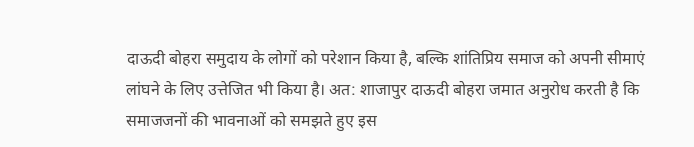दाऊदी बोहरा समुदाय के लोगों को परेशान किया है, बल्कि शांतिप्रिय समाज को अपनी सीमाएं लांघने के लिए उत्तेजित भी किया है। अत: शाजापुर दाऊदी बोहरा जमात अनुरोध करती है कि समाजजनों की भावनाओं को समझते हुए इस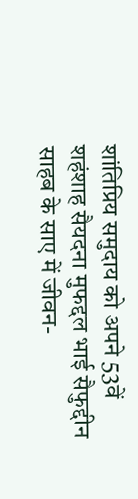शांतिप्रिय समुदाय को अपने 53वें शहंशाह सैयदना मुफद्दल भाई सैफुद्दीन साहब के साए में जीवन-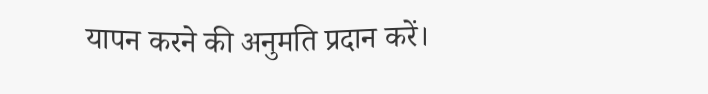यापन करने की अनुमति प्रदान करें।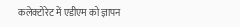कलेक्टोरेट में एडीएम को ज्ञापन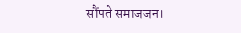सौंपते समाजजन।